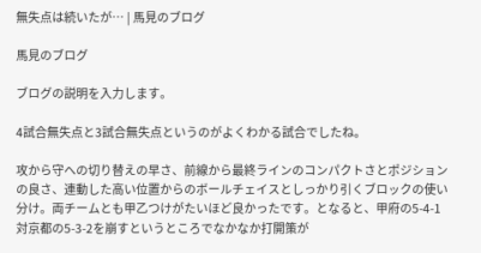無失点は続いたが… | 馬見のブログ

馬見のブログ

ブログの説明を入力します。

4試合無失点と3試合無失点というのがよくわかる試合でしたね。

攻から守への切り替えの早さ、前線から最終ラインのコンパクトさとポジションの良さ、連動した高い位置からのボールチェイスとしっかり引くブロックの使い分け。両チームとも甲乙つけがたいほど良かったです。となると、甲府の5-4-1対京都の5-3-2を崩すというところでなかなか打開策が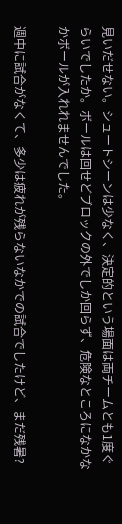見いだせない。シュートシーンは少なく、決定的という場面は両チームとも1度ぐらいでしたか。ボールは回せどブロックの外でしか回らず、危険なところになかなかボールが入れれませんでした。

週中に試合がなくて、多少は疲れが残らないなかでの試合でしたけど、まだ残暑?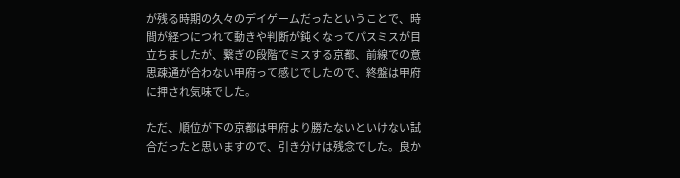が残る時期の久々のデイゲームだったということで、時間が経つにつれて動きや判断が鈍くなってパスミスが目立ちましたが、繋ぎの段階でミスする京都、前線での意思疎通が合わない甲府って感じでしたので、終盤は甲府に押され気味でした。

ただ、順位が下の京都は甲府より勝たないといけない試合だったと思いますので、引き分けは残念でした。良か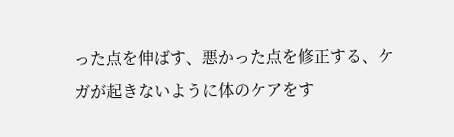った点を伸ばす、悪かった点を修正する、ケガが起きないように体のケアをす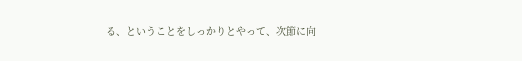る、ということをしっかりとやって、次節に向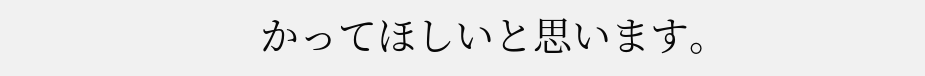かってほしいと思います。